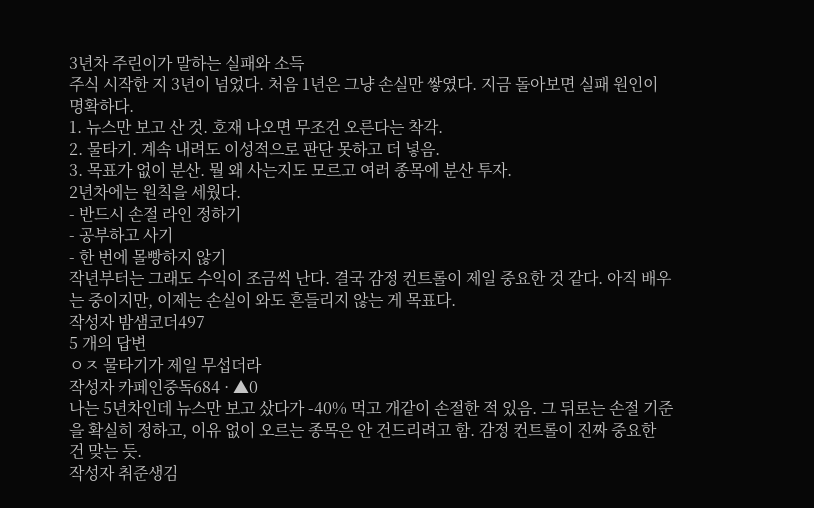3년차 주린이가 말하는 실패와 소득
주식 시작한 지 3년이 넘었다. 처음 1년은 그냥 손실만 쌓였다. 지금 돌아보면 실패 원인이 명확하다.
1. 뉴스만 보고 산 것. 호재 나오면 무조건 오른다는 착각.
2. 물타기. 계속 내려도 이성적으로 판단 못하고 더 넣음.
3. 목표가 없이 분산. 뭘 왜 사는지도 모르고 여러 종목에 분산 투자.
2년차에는 원칙을 세웠다.
- 반드시 손절 라인 정하기
- 공부하고 사기
- 한 번에 몰빵하지 않기
작년부터는 그래도 수익이 조금씩 난다. 결국 감정 컨트롤이 제일 중요한 것 같다. 아직 배우는 중이지만, 이제는 손실이 와도 흔들리지 않는 게 목표다.
작성자 밤샘코더497
5 개의 답변
ㅇㅈ 물타기가 제일 무섭더라
작성자 카페인중독684 · ▲0
나는 5년차인데 뉴스만 보고 샀다가 -40% 먹고 개같이 손절한 적 있음. 그 뒤로는 손절 기준을 확실히 정하고, 이유 없이 오르는 종목은 안 건드리려고 함. 감정 컨트롤이 진짜 중요한 건 맞는 듯.
작성자 취준생김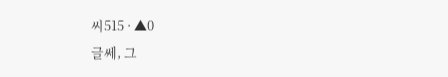씨515 · ▲0
글쎄, 그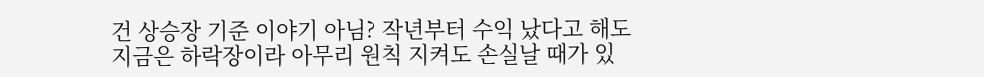건 상승장 기준 이야기 아님? 작년부터 수익 났다고 해도 지금은 하락장이라 아무리 원칙 지켜도 손실날 때가 있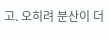고. 오히려 분산이 더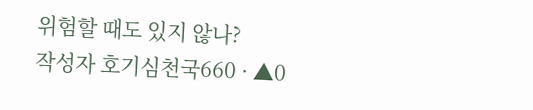위험할 때도 있지 않나?
작성자 호기심천국660 · ▲0